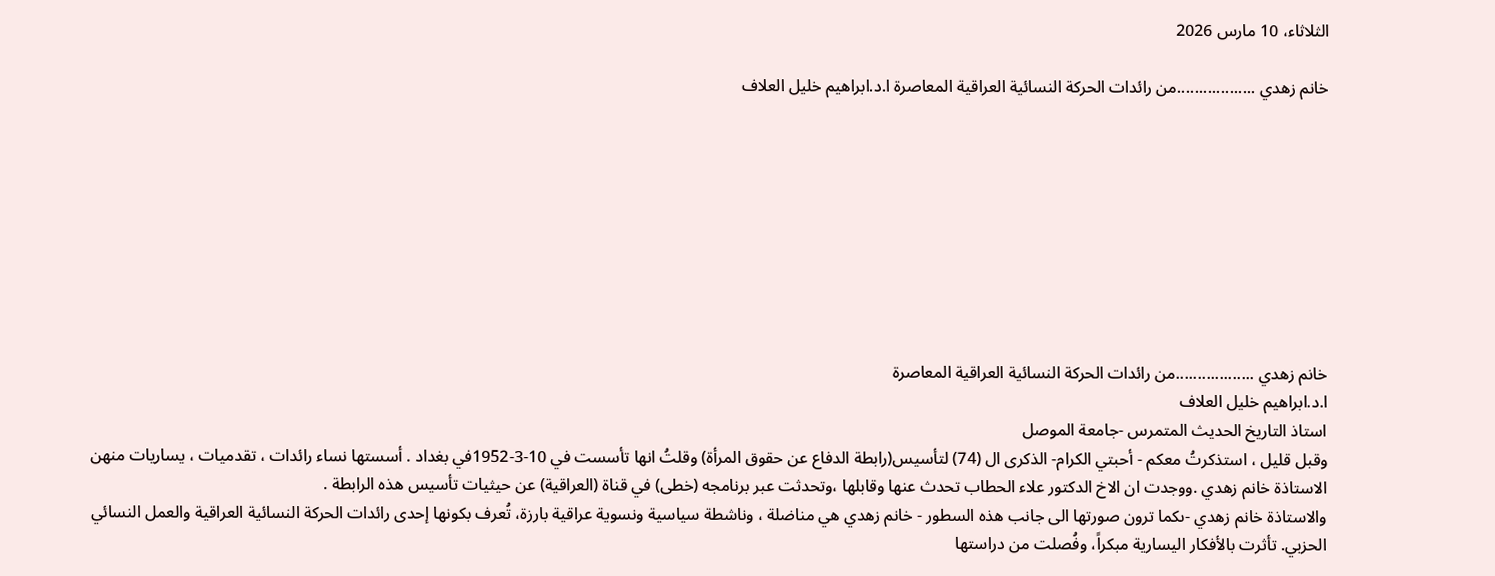الثلاثاء، 10 مارس 2026

خانم زهدي ..................من رائدات الحركة النسائية العراقية المعاصرة ا.د.ابراهيم خليل العلاف









خانم زهدي ..................من رائدات الحركة النسائية العراقية المعاصرة
ا.د.ابراهيم خليل العلاف
استاذ التاريخ الحديث المتمرس -جامعة الموصل
وقبل قليل ، استذكرتُ معكم - أحبتي الكرام- الذكرى ال (74) لتأسيس(رابطة الدفاع عن حقوق المرأة) وقلتُ انها تأسست في 10-3-1952في بغداد . أسستها نساء رائدات ، تقدميات ، يساريات منهن الاستاذة خانم زهدي .ووجدت ان الاخ الدكتور علاء الحطاب تحدث عنها وقابلها ،وتحدثت عبر برنامجه (خطى) في قناة (العراقية) عن حيثيات تأسيس هذه الرابطة .
والاستاذة خانم زهدي -ىكما ترون صورتها الى جانب هذه السطور - خانم زهدي هي مناضلة ، وناشطة سياسية ونسوية عراقية بارزة، تُعرف بكونها إحدى رائدات الحركة النسائية العراقية والعمل النسائي الحزبي. تأثرت بالأفكار اليسارية مبكراً، وفُصلت من دراستها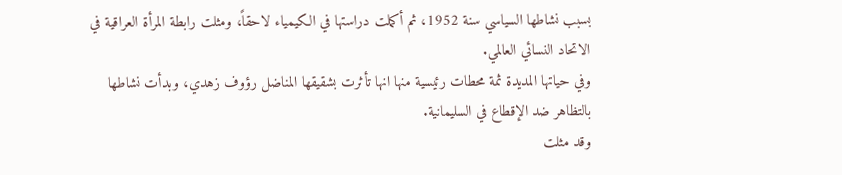بسبب نشاطها السياسي سنة 1952، ثم أكملت دراستها في الكيمياء لاحقاً، ومثلت رابطة المرأة العراقية في الاتحاد النسائي العالمي.
وفي حياتها المديدة ثمة محطات رئيسية منها انها تأثرت بشقيقها المناضل رؤوف زهدي، وبدأت نشاطها بالتظاهر ضد الإقطاع في السليمانية.
وقد مثلت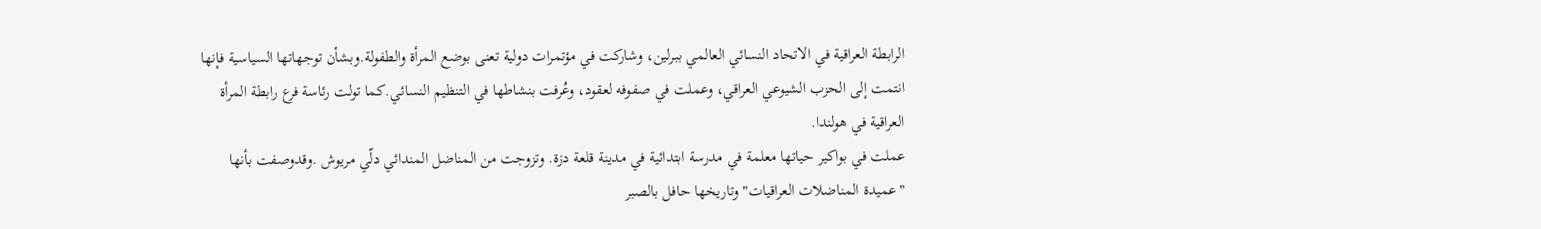الرابطة العراقية في الاتحاد النسائي العالمي ببرلين، وشاركت في مؤتمرات دولية تعنى بوضع المرأة والطفولة.وبشأن توجهاتها السياسية فإنها
انتمت إلى الحزب الشيوعي العراقي، وعملت في صفوفه لعقود، وعُرفت بنشاطها في التنظيم النسائي.كما تولت رئاسة فرع رابطة المرأة العراقية في هولندا.
عملت في بواكير حياتها معلمة في مدرسة ابتدائية في مدينة قلعة دزة. وتزوجت من المناضل المندائي دلّي مريوش .وقدوصفت بأنها "عميدة المناضلات العراقيات" وتاريخها حافل بالصبر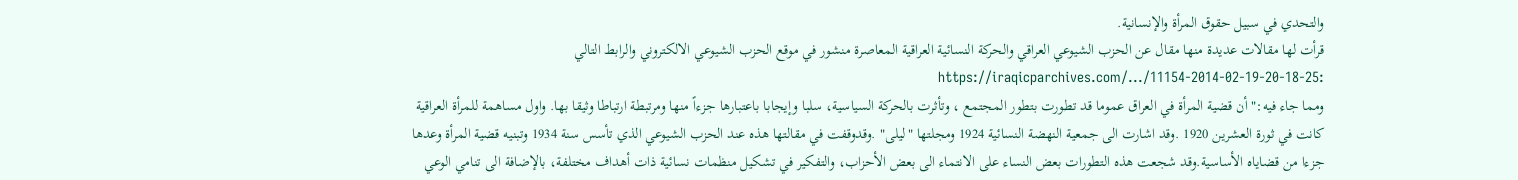والتحدي في سبيل حقوق المرأة والإنسانية.
قرأت لها مقالات عديدة منها مقال عن الحزب الشيوعي العراقي والحركة النسائية العراقية المعاصرة منشور في موقع الحزب الشيوعي الالكتروني والرابط التالي :https://iraqicparchives.com/.../11154-2014-02-19-20-18-25
ومما جاء فيه:" أن قضية المرأة في العراق عموما قد تطورت بتطور المجتمع ، وتأثرت بالحركة السياسية، سلبا وإيجابا باعتبارها جزءاً منها ومرتبطة ارتباطا وثيقا بها. واول مساهمة للمرأة العراقية كانت في ثورة العشرين 1920 .وقد اشارت الى جمعية النهضة النسائية 1924 ومجلتها "ليلى" .وقدوقفت في مقالتها هذه عند الحزب الشيوعي الذي تأسس سنة 1934 وتبنيه قضية المرأة وعدها جزءا من قضاياه الأساسية.وقد شجعت هذه التطورات بعض النساء على الانتماء الى بعض الأحزاب، والتفكير في تشكيل منظمات نسائية ذات أهداف مختلفة، بالإضافة الى تنامي الوعي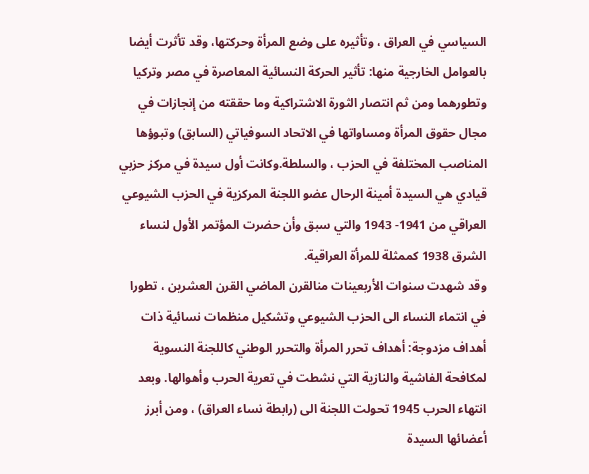السياسي في العراق ، وتأثيره على وضع المرأة وحركتها، وقد تأثرت أيضا بالعوامل الخارجية منها: تأثير الحركة النسائية المعاصرة في مصر وتركيا وتطورهما ومن ثم انتصار الثورة الاشتراكية وما حققته من إنجازات في مجال حقوق المرأة ومساواتها في الاتحاد السوفياتي (السابق) وتبوؤها المناصب المختلفة في الحزب ، والسلطة.وكانت أول سيدة في مركز حزبي قيادي هي السيدة أمينة الرحال عضو اللجنة المركزية في الحزب الشيوعي العراقي من 1941- 1943 والتي سبق وأن حضرت المؤتمر الأول لنساء الشرق 1938 كممثلة للمرأة العراقية.
وقد شهدت سنوات الأربعينات منالقرن الماضي القرن العشرين ، تطورا في انتماء النساء الى الحزب الشيوعي وتشكيل منظمات نسائية ذات أهداف مزدوجة: أهداف تحرر المرأة والتحرر الوطني كاللجنة النسوية لمكافحة الفاشية والنازية التي نشطت في تعرية الحرب وأهوالها. وبعد انتهاء الحرب 1945 تحولت اللجنة الى (رابطة نساء العراق) ، ومن أبرز أعضائها السيدة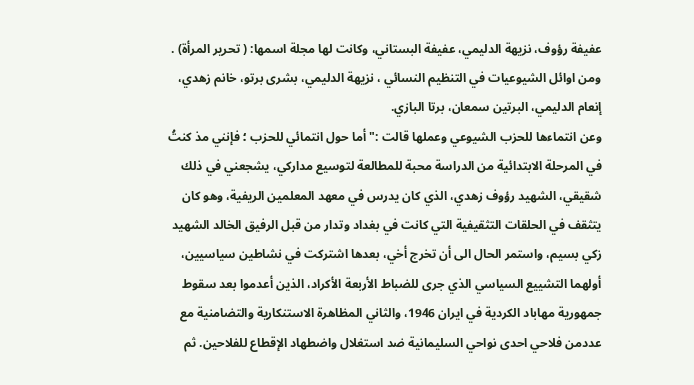عفيفة رؤوف، نزيهة الدليمي، عفيفة البستاني، وكانت لها مجلة اسمها: ( تحرير المرأة) .
ومن اوائل الشيوعيات في التنظيم النسائي ، نزيهة الدليمي، بشرى برتو، خانم زهدي، إنعام الدليمي، البرتين سمعان، برتا البازي.
وعن انتماءها للحزب الشيوعي وعملها قالت :"أما حول انتمائي للحزب ؛ فإنني مذ كنتُ في المرحلة الابتدائية من الدراسة محبة للمطالعة لتوسيع مداركي، يشجعني في ذلك شقيقي، الشهيد رؤوف زهدي، الذي كان يدرس في معهد المعلمين الريفية، وهو كان يتثقف في الحلقات التثقيفية التي كانت في بغداد وتدار من قبل الرفيق الخالد الشهيد زكي بسيم، واستمر الحال الى أن تخرج أخي، بعدها اشتركت في نشاطين سياسيين، أولهما التشييع السياسي الذي جرى للضباط الأربعة الأكراد، الذين أعدموا بعد سقوط جمهورية مهاباد الكردية في ايران 1946، والثاني المظاهرة الاستنكارية والتضامنية مع عددمن فلاحي احدى نواحي السليمانية ضد استغلال واضطهاد الإقطاع للفلاحين. ثم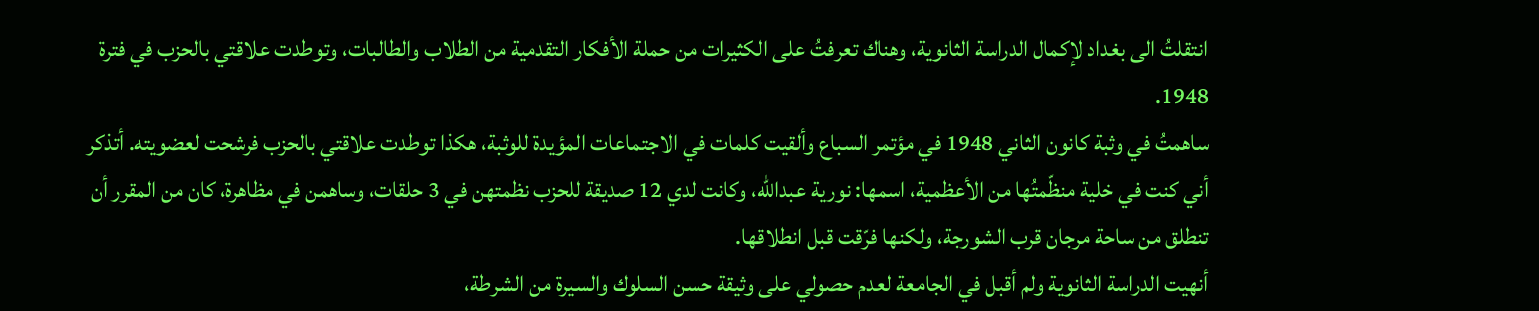انتقلتُ الى بغداد لإكمال الدراسة الثانوية، وهناك تعرفتُ على الكثيرات من حملة الأفكار التقدمية من الطلاب والطالبات، وتوطدت علاقتي بالحزب في فترة 1948.
ساهمتُ في وثبة كانون الثاني 1948 في مؤتمر السباع وألقيت كلمات في الاجتماعات المؤيدة للوثبة، هكذا توطدت علاقتي بالحزب فرشحت لعضويته. أتذكر أني كنت في خلية منظّمتُها من الأعظمية، اسمها: نورية عبدالله، وكانت لدي 12 صديقة للحزب نظمتهن في 3 حلقات، وساهمن في مظاهرة، كان من المقرر أن تنطلق من ساحة مرجان قرب الشورجة، ولكنها فرّقت قبل انطلاقها.
أنهيت الدراسة الثانوية ولم أقبل في الجامعة لعدم حصولي على وثيقة حسن السلوك والسيرة من الشرطة،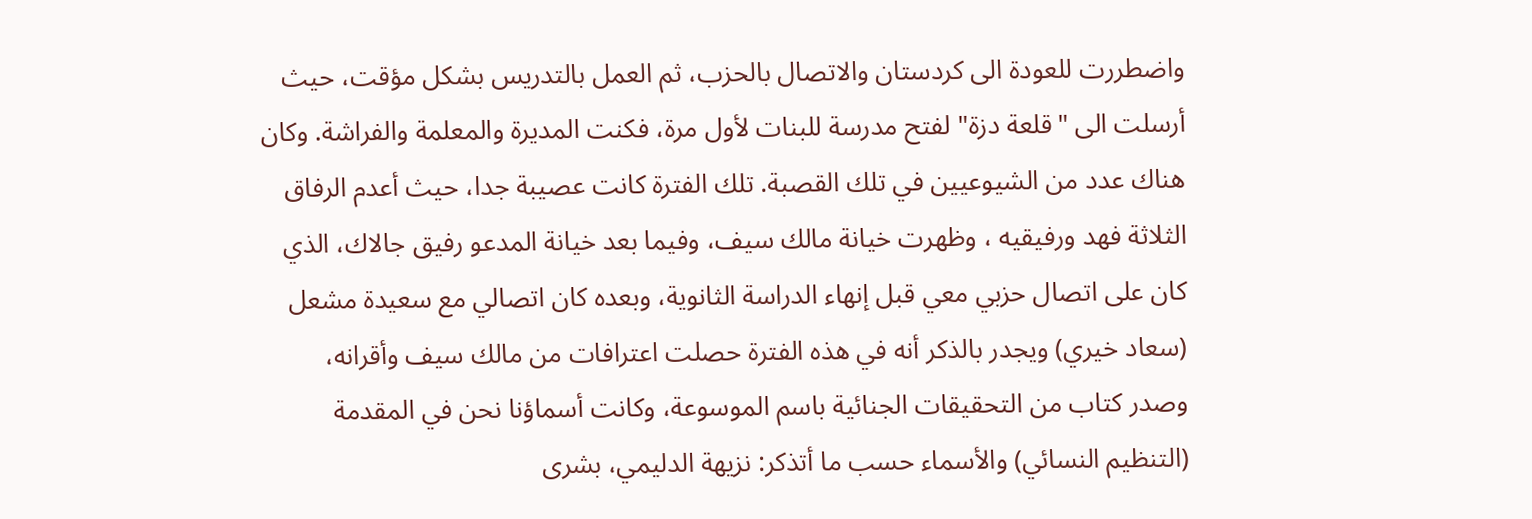واضطررت للعودة الى كردستان والاتصال بالحزب، ثم العمل بالتدريس بشكل مؤقت، حيث أرسلت الى "قلعة دزة" لفتح مدرسة للبنات لأول مرة، فكنت المديرة والمعلمة والفراشة. وكان هناك عدد من الشيوعيين في تلك القصبة. تلك الفترة كانت عصيبة جدا، حيث أعدم الرفاق الثلاثة فهد ورفيقيه ، وظهرت خيانة مالك سيف، وفيما بعد خيانة المدعو رفيق جالاك، الذي كان على اتصال حزبي معي قبل إنهاء الدراسة الثانوية، وبعده كان اتصالي مع سعيدة مشعل (سعاد خيري) ويجدر بالذكر أنه في هذه الفترة حصلت اعترافات من مالك سيف وأقرانه، وصدر كتاب من التحقيقات الجنائية باسم الموسوعة، وكانت أسماؤنا نحن في المقدمة (التنظيم النسائي) والأسماء حسب ما أتذكر: نزيهة الدليمي، بشرى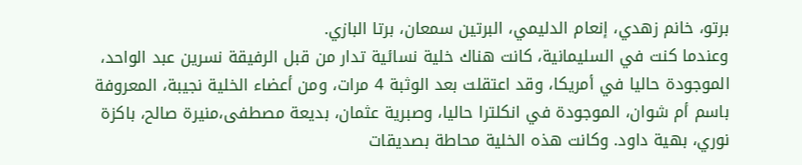برتو، خانم زهدي، إنعام الدليمي، البرتين سمعان، برتا البازي.
وعندما كنت في السليمانية، كانت هناك خلية نسائية تدار من قبل الرفيقة نسرين عبد الواحد، الموجودة حاليا في أمريكا، وقد اعتقلت بعد الوثبة 4 مرات، ومن أعضاء الخلية نجيبة، المعروفة باسم أم شوان، الموجودة في انكلترا حاليا، وصبرية عثمان، بديعة مصطفى،منيرة صالح، باكزة نوري، بهية داود. وكانت هذه الخلية محاطة بصديقات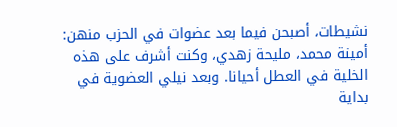نشيطات، أصبحن فيما بعد عضوات في الحزب منهن: أمينة محمد، مليحة زهدي، وكنت أشرف على هذه الخلية في العطل أحيانا. وبعد نيلي العضوية في بداية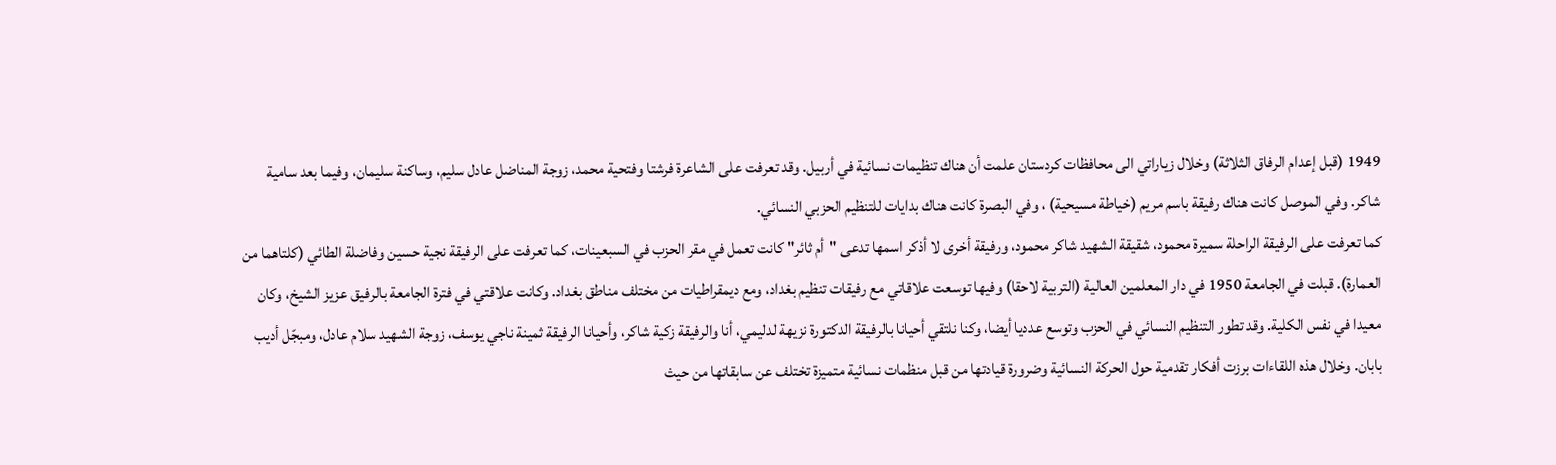1949 (قبل إعدام الرفاق الثلاثة) وخلال زياراتي الى محافظات كردستان علمت أن هناك تنظيمات نسائية في أربيل. وقد تعرفت على الشاعرة فرشتا وفتحية محمد، زوجة المناضل عادل سليم، وساكنة سليمان، وفيما بعد سامية شاكر. وفي الموصل كانت هناك رفيقة باسم مريم (خياطة مسيحية) ، وفي البصرة كانت هناك بدايات للتنظيم الحزبي النسائي.
كما تعرفت على الرفيقة الراحلة سميرة محمود، شقيقة الشهيد شاكر محمود، ورفيقة أخرى لا أذكر اسمها تدعى "أم ثائر" كانت تعمل في مقر الحزب في السبعينات، كما تعرفت على الرفيقة نجية حسين وفاضلة الطائي (كلتاهما من العمارة). قبلت في الجامعة 1950 في دار المعلمين العالية (التربية لاحقا) وفيها توسعت علاقاتي مع رفيقات تنظيم بغداد، ومع ديمقراطيات من مختلف مناطق بغداد. وكانت علاقتي في فترة الجامعة بالرفيق عزيز الشيخ، وكان معيدا في نفس الكلية. وقد تطور التنظيم النسائي في الحزب وتوسع عدديا أيضا، وكنا نلتقي أحيانا بالرفيقة الدكتورة نزيهة لدليمي، أنا والرفيقة زكية شاكر، وأحيانا الرفيقة ثمينة ناجي يوسف، زوجة الشهيد سلام عادل، ومبجّل أديب بابان. وخلال هذه اللقاءات برزت أفكار تقدمية حول الحركة النسائية وضرورة قيادتها من قبل منظمات نسائية متميزة تختلف عن سابقاتها من حيث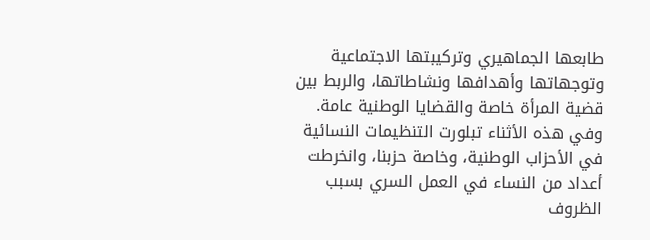طابعها الجماهيري وتركيبتها الاجتماعية وتوجهاتها وأهدافها ونشاطاتها، والربط بين قضية المرأة خاصة والقضايا الوطنية عامة. وفي هذه الأثناء تبلورت التنظيمات النسائية في الأحزاب الوطنية، وخاصة حزبنا، وانخرطت أعداد من النساء في العمل السري بسبب الظروف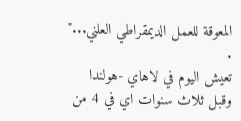المعوقة للعمل الديمقراطي العلني..." .
تعيش اليوم في لاهاي -هولندا وقبل ثلاث سنوات اي في 4 من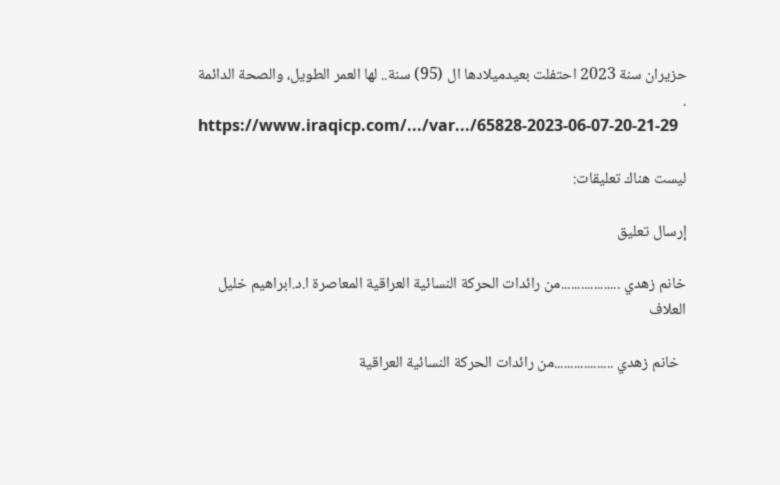حزيران سنة 2023 احتفلت بعيدميلادها ال (95) سنة.. لها العمر الطويل، والصحة الدائمة .
https://www.iraqicp.com/.../var.../65828-2023-06-07-20-21-29

ليست هناك تعليقات:

إرسال تعليق

خانم زهدي ..................من رائدات الحركة النسائية العراقية المعاصرة ا.د.ابراهيم خليل العلاف

  خانم زهدي ..................من رائدات الحركة النسائية العراقية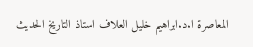المعاصرة ا.د.ابراهيم خليل العلاف استاذ التاريخ الحديث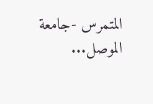المتمرس -جامعة الموصل...